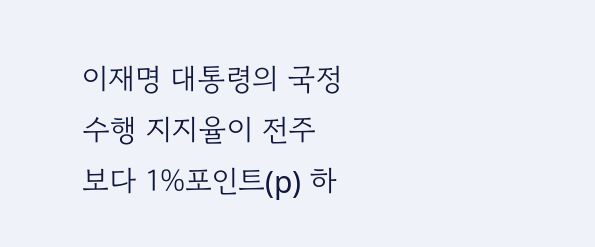이재명 대통령의 국정 수행 지지율이 전주보다 1%포인트(p) 하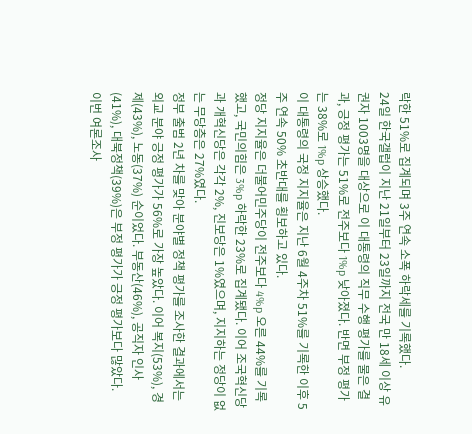락한 51%로 집계되며 3주 연속 소폭 하락세를 기록했다.
24일 한국갤럽이 지난 21일부터 23일까지 전국 만 18세 이상 유권자 1003명을 대상으로 이 대통령의 직무 수행 평가를 물은 결과, 긍정 평가는 51%로 전주보다 1%p 낮아졌다. 반면 부정 평가는 38%로 1%p 상승했다.
이 대통령의 국정 지지율은 지난 6월 4주차 51%를 기록한 이후 5주 연속 50% 초반대를 횡보하고 있다.
정당 지지율은 더불어민주당이 전주보다 4%p 오른 44%를 기록했고, 국민의힘은 3%p 하락한 23%로 집계됐다. 이어 조국혁신당과 개혁신당은 각각 2%, 진보당은 1%였으며, 지지하는 정당이 없는 무당층은 27%였다.
정부 출범 2년 차를 맞아 분야별 정책 평가를 조사한 결과에서는 외교 분야 긍정 평가가 56%로 가장 높았다. 이어 복지(53%), 경제(43%), 노동(37%) 순이었다. 부동산(46%), 공직자 인사(41%), 대북정책(39%)은 부정 평가가 긍정 평가보다 많았다.
이번 여론조사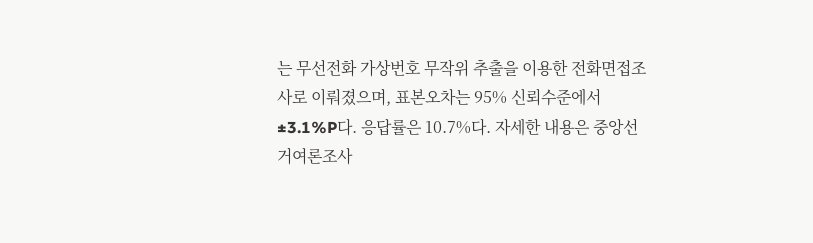는 무선전화 가상번호 무작위 추출을 이용한 전화면접조사로 이뤄졌으며, 표본오차는 95% 신뢰수준에서 ±3.1%P다. 응답률은 10.7%다. 자세한 내용은 중앙선거여론조사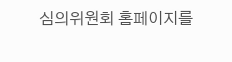심의위원회 홈페이지를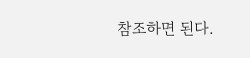참조하면 된다.